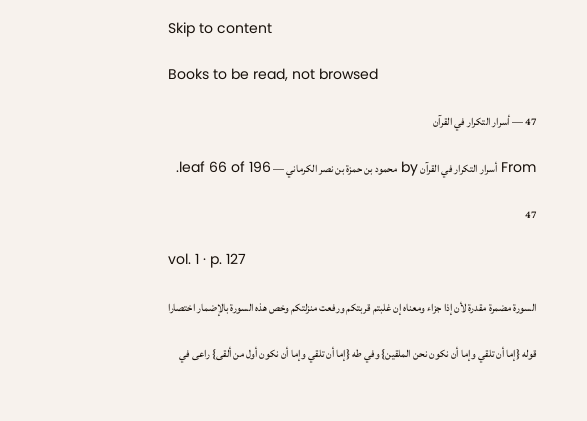Skip to content

Books to be read, not browsed

47 — أسرار التكرار في القرآن

From أسرار التكرار في القرآن by محمود بن حمزة بن نصر الكرماني — leaf 66 of 196.

47

vol. 1 · p. 127

السورة مضمرة مقدرة لأن إذا جزاء ومعناه إن غلبتم قربتكم ورفعت منزلتكم وخص هذه السورة بالإضمار اختصارا

قوله {إما أن تلقي وإما أن نكون نحن الملقين} وفي طه {إما أن تلقي وإما أن نكون أول من ألقى} راعى في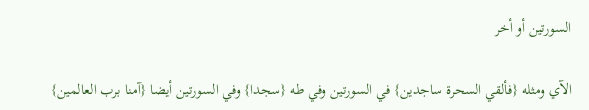السورتين أو أخر

الآي ومثله {فألقي السحرة ساجدين} في السورتين وفي طه {سجدا} وفي السورتين أيضا {آمنا برب العالمين}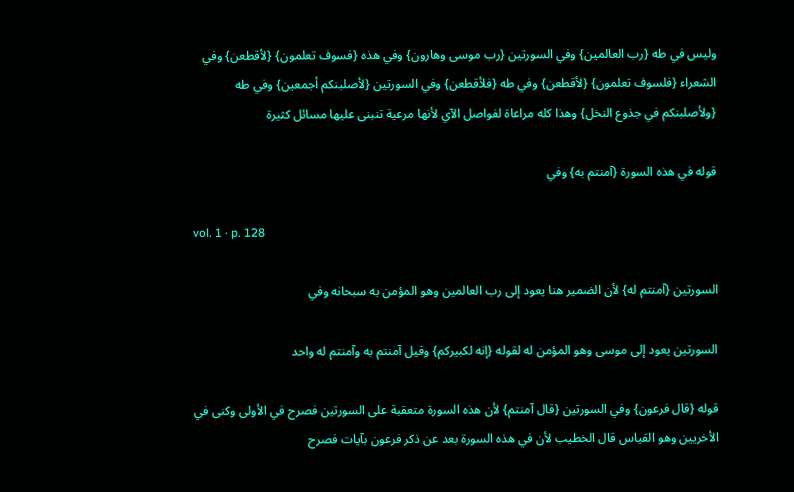وليس في طه {رب العالمين} وفي السورتين {رب موسى وهارون} وفي هذه {فسوف تعلمون} {لأقطعن} وفي الشعراء {فلسوف تعلمون} {لأقطعن} وفي طه {فلأقطعن} وفي السورتين {لأصلبنكم أجمعين} وفي طه {ولأصلبنكم في جذوع النخل} وهذا كله مراعاة لفواصل الآي لأنها مرعية تنبنى عليها مسائل كثيرة

قوله في هذه السورة {آمنتم به} وفي

vol. 1 · p. 128

السورتين {آمنتم له} لأن الضمير هنا يعود إلى رب العالمين وهو المؤمن به سبحانه وفي

السورتين يعود إلى موسى وهو المؤمن له لقوله {إنه لكبيركم} وقيل آمنتم به وآمنتم له واحد

قوله {قال فرعون} وفي السورتين {قال آمنتم} لأن هذه السورة متعقبة على السورتين فصرح في الأولى وكنى في الأخريين وهو القياس قال الخطيب لأن في هذه السورة بعد عن ذكر فرعون بآيات فصرح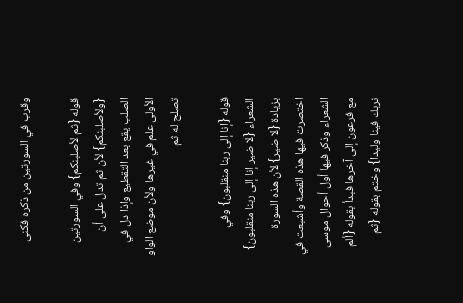وقرب في السورتين من ذكره فكنى

قوله {ثم لأصلبنكم} وفي السورتين {ولأصلبنكم} لأن ثم تدل على أن الصلب يقع بعد التقطيع وإذا دل في الأولى علم في غيرها ولأن موضع الواو تصلح له ثم

قوله {إنا إلى ربنا منقلبون} وفي الشعراء {لا ضير إنا إلى ربنا منقلبون} بزيادة {لا ضير} لأن هذه السورة اختصرت فيها هذه القصة وأشبعت في الشعراء وذكر فيها أول أحوال موسى مع فرعون إلى آخرها فبدأ بقوله {ألم نربك فينا وليدا} وختم بقوله {ثم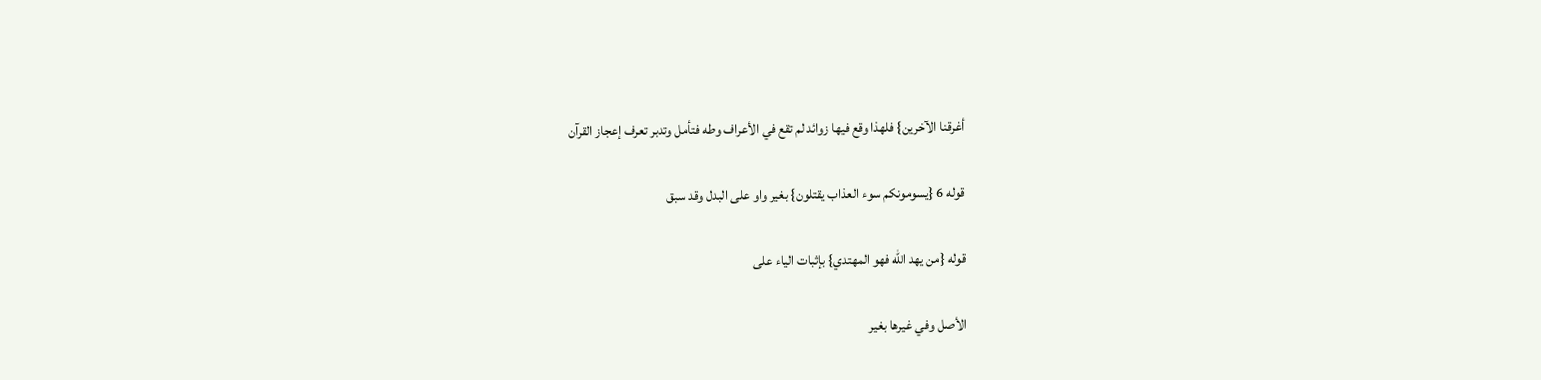أغرقنا الآخرين} فلهذا وقع فيها زوائد لم تقع في الأعراف وطه فتأمل وتدبر تعرف إعجاز القرآن

قوله 6 {يسومونكم سوء العذاب يقتلون} بغير واو على البدل وقد سبق

قوله {من يهد الله فهو المهتدي} بإثبات الياء على

الأصل وفي غيرها بغير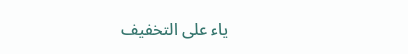ياء على التخفيف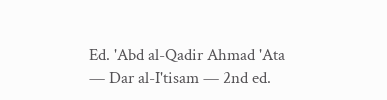Ed. 'Abd al-Qadir Ahmad 'Ata — Dar al-I'tisam — 2nd ed.